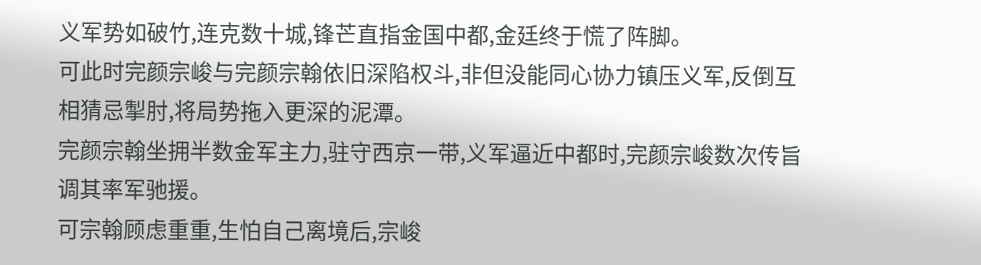义军势如破竹,连克数十城,锋芒直指金国中都,金廷终于慌了阵脚。
可此时完颜宗峻与完颜宗翰依旧深陷权斗,非但没能同心协力镇压义军,反倒互相猜忌掣肘,将局势拖入更深的泥潭。
完颜宗翰坐拥半数金军主力,驻守西京一带,义军逼近中都时,完颜宗峻数次传旨调其率军驰援。
可宗翰顾虑重重,生怕自己离境后,宗峻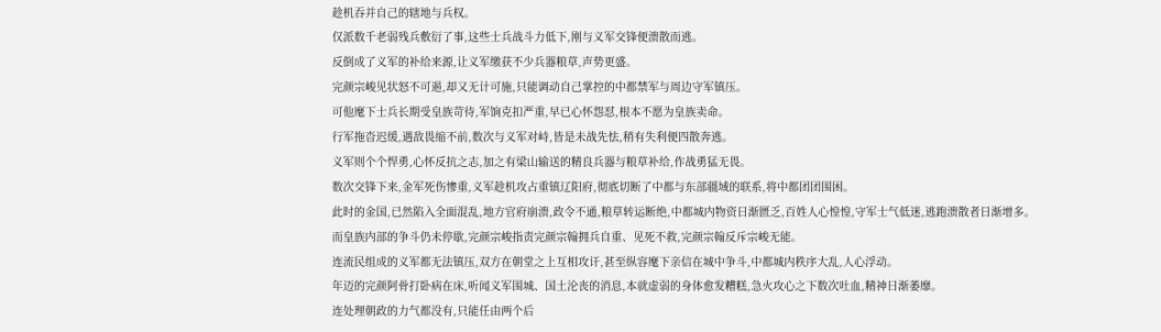趁机吞并自己的辖地与兵权。
仅派数千老弱残兵敷衍了事,这些士兵战斗力低下,刚与义军交锋便溃散而逃。
反倒成了义军的补给来源,让义军缴获不少兵器粮草,声势更盛。
完颜宗峻见状怒不可遏,却又无计可施,只能调动自己掌控的中都禁军与周边守军镇压。
可他麾下士兵长期受皇族苛待,军饷克扣严重,早已心怀怨怼,根本不愿为皇族卖命。
行军拖沓迟缓,遇敌畏缩不前,数次与义军对峙,皆是未战先怯,稍有失利便四散奔逃。
义军则个个悍勇,心怀反抗之志,加之有梁山输送的精良兵器与粮草补给,作战勇猛无畏。
数次交锋下来,金军死伤惨重,义军趁机攻占重镇辽阳府,彻底切断了中都与东部疆域的联系,将中都团团围困。
此时的金国,已然陷入全面混乱,地方官府崩溃,政令不通,粮草转运断绝,中都城内物资日渐匮乏,百姓人心惶惶,守军士气低迷,逃跑溃散者日渐增多。
而皇族内部的争斗仍未停歇,完颜宗峻指责完颜宗翰拥兵自重、见死不救,完颜宗翰反斥宗峻无能。
连流民组成的义军都无法镇压,双方在朝堂之上互相攻讦,甚至纵容麾下亲信在城中争斗,中都城内秩序大乱,人心浮动。
年迈的完颜阿骨打卧病在床,听闻义军围城、国土沦丧的消息,本就虚弱的身体愈发糟糕,急火攻心之下数次吐血,精神日渐萎靡。
连处理朝政的力气都没有,只能任由两个后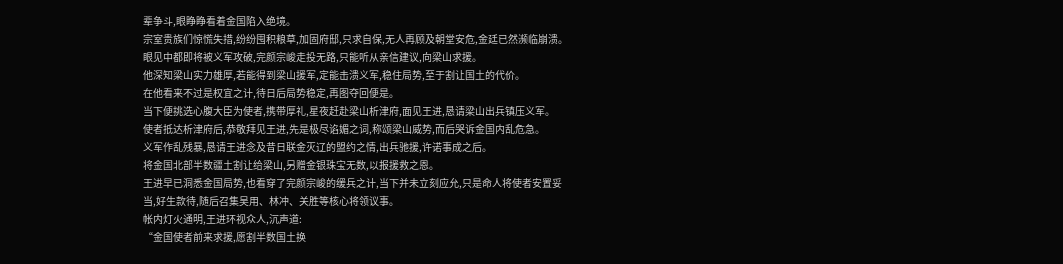辈争斗,眼睁睁看着金国陷入绝境。
宗室贵族们惊慌失措,纷纷囤积粮草,加固府邸,只求自保,无人再顾及朝堂安危,金廷已然濒临崩溃。
眼见中都即将被义军攻破,完颜宗峻走投无路,只能听从亲信建议,向梁山求援。
他深知梁山实力雄厚,若能得到梁山援军,定能击溃义军,稳住局势,至于割让国土的代价。
在他看来不过是权宜之计,待日后局势稳定,再图夺回便是。
当下便挑选心腹大臣为使者,携带厚礼,星夜赶赴梁山析津府,面见王进,恳请梁山出兵镇压义军。
使者抵达析津府后,恭敬拜见王进,先是极尽谄媚之词,称颂梁山威势,而后哭诉金国内乱危急。
义军作乱残暴,恳请王进念及昔日联金灭辽的盟约之情,出兵驰援,许诺事成之后。
将金国北部半数疆土割让给梁山,另赠金银珠宝无数,以报援救之恩。
王进早已洞悉金国局势,也看穿了完颜宗峻的缓兵之计,当下并未立刻应允,只是命人将使者安置妥当,好生款待,随后召集吴用、林冲、关胜等核心将领议事。
帐内灯火通明,王进环视众人,沉声道:
“金国使者前来求援,愿割半数国土换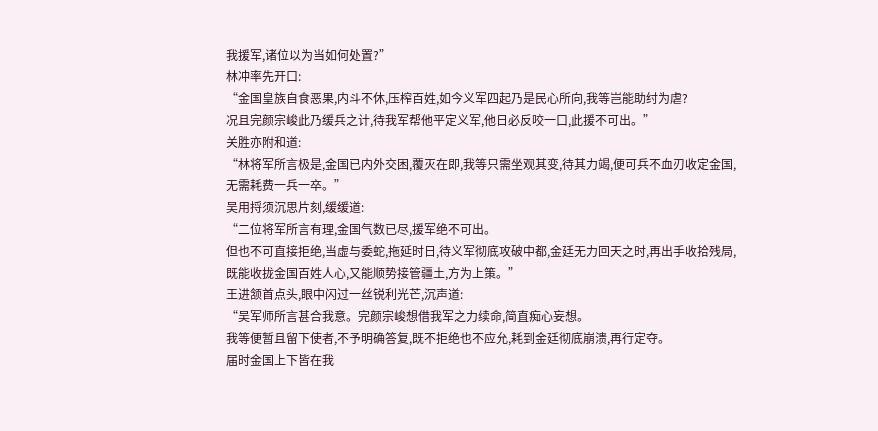我援军,诸位以为当如何处置?”
林冲率先开口:
“金国皇族自食恶果,内斗不休,压榨百姓,如今义军四起乃是民心所向,我等岂能助纣为虐?
况且完颜宗峻此乃缓兵之计,待我军帮他平定义军,他日必反咬一口,此援不可出。”
关胜亦附和道:
“林将军所言极是,金国已内外交困,覆灭在即,我等只需坐观其变,待其力竭,便可兵不血刃收定金国,无需耗费一兵一卒。”
吴用捋须沉思片刻,缓缓道:
“二位将军所言有理,金国气数已尽,援军绝不可出。
但也不可直接拒绝,当虚与委蛇,拖延时日,待义军彻底攻破中都,金廷无力回天之时,再出手收拾残局,既能收拢金国百姓人心,又能顺势接管疆土,方为上策。”
王进颔首点头,眼中闪过一丝锐利光芒,沉声道:
“吴军师所言甚合我意。完颜宗峻想借我军之力续命,简直痴心妄想。
我等便暂且留下使者,不予明确答复,既不拒绝也不应允,耗到金廷彻底崩溃,再行定夺。
届时金国上下皆在我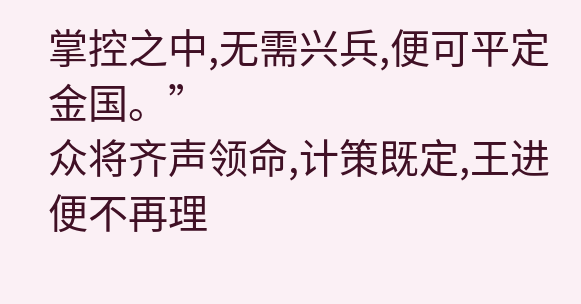掌控之中,无需兴兵,便可平定金国。”
众将齐声领命,计策既定,王进便不再理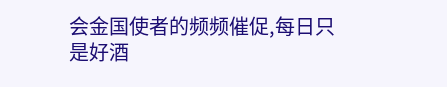会金国使者的频频催促,每日只是好酒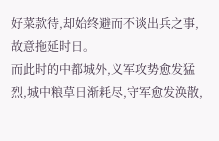好菜款待,却始终避而不谈出兵之事,故意拖延时日。
而此时的中都城外,义军攻势愈发猛烈,城中粮草日渐耗尽,守军愈发涣散,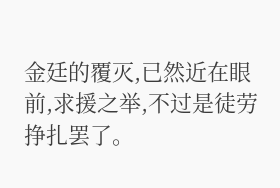金廷的覆灭,已然近在眼前,求援之举,不过是徒劳挣扎罢了。